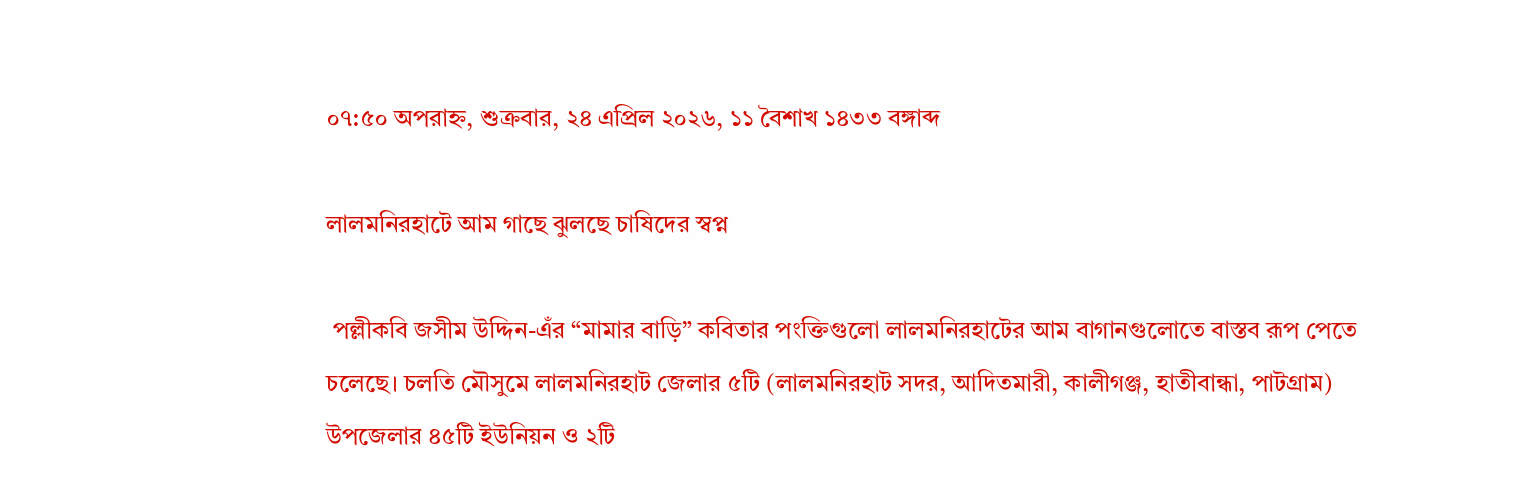০৭:৫০ অপরাহ্ন, শুক্রবার, ২৪ এপ্রিল ২০২৬, ১১ বৈশাখ ১৪৩৩ বঙ্গাব্দ

লালমনিরহাটে আম গাছে ঝুলছে চাষিদের স্বপ্ন

 পল্লীকবি জসীম উদ্দিন-এঁর “মামার বাড়ি” কবিতার পংক্তিগুলো লালমনিরহাটের আম বাগানগুলোতে বাস্তব রূপ পেতে চলেছে। চলতি মৌসুমে লালমনিরহাট জেলার ৫টি (লালমনিরহাট সদর, আদিতমারী, কালীগঞ্জ, হাতীবান্ধা, পাটগ্রাম) উপজেলার ৪৫টি ইউনিয়ন ও ২টি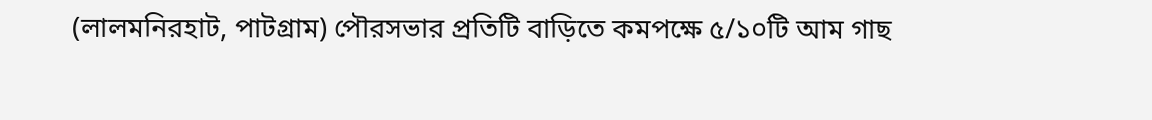(লালমনিরহাট, পাটগ্রাম) পৌরসভার প্রতিটি বাড়িতে কমপক্ষে ৫/১০টি আম গাছ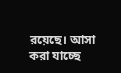রয়েছে। আসা করা যাচ্ছে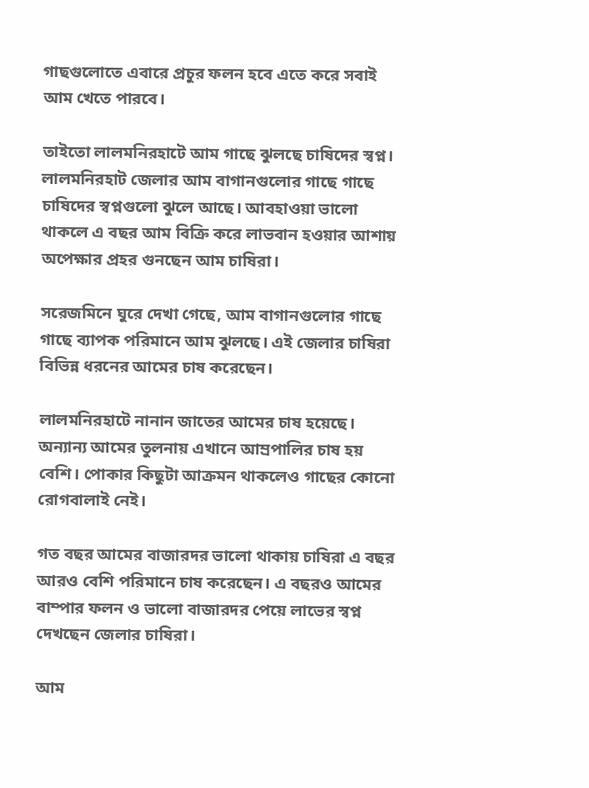গাছগুলোতে এবারে প্রচুর ফলন হবে এতে করে সবাই আম খেতে পারবে।

তাইতো লালমনিরহাটে আম গাছে ঝুলছে চাষিদের স্বপ্ন। লালমনিরহাট জেলার আম বাগানগুলোর গাছে গাছে চাষিদের স্বপ্নগুলো ঝুলে আছে। আবহাওয়া ভালো থাকলে এ বছর আম বিক্রি করে লাভবান হওয়ার আশায় অপেক্ষার প্রহর গুনছেন আম চাষিরা।

সরেজমিনে ঘুরে দেখা গেছে, আম বাগানগুলোর গাছে গাছে ব্যাপক পরিমানে আম ঝুলছে। এই জেলার চাষিরা বিভিন্ন ধরনের আমের চাষ করেছেন।

লালমনিরহাটে নানান জাতের আমের চাষ হয়েছে। অন্যান্য আমের তুলনায় এখানে আম্রপালির চাষ হয় বেশি। পোকার কিছুটা আক্রমন থাকলেও গাছের কোনো রোগবালাই নেই।

গত বছর আমের বাজারদর ভালো থাকায় চাষিরা এ বছর আরও বেশি পরিমানে চাষ করেছেন। এ বছরও আমের বাম্পার ফলন ও ভালো বাজারদর পেয়ে লাভের স্বপ্ন দেখছেন জেলার চাষিরা।

আম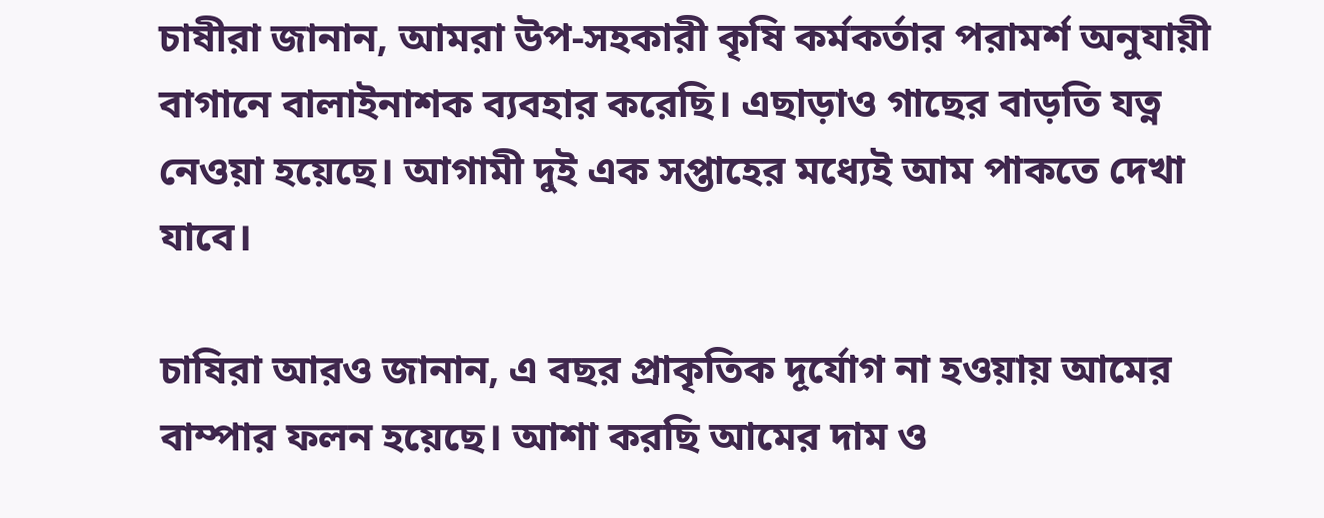চাষীরা জানান, আমরা উপ-সহকারী কৃষি কর্মকর্তার পরামর্শ অনুযায়ী বাগানে বালাইনাশক ব্যবহার করেছি। এছাড়াও গাছের বাড়তি যত্ন নেওয়া হয়েছে। আগামী দুই এক সপ্তাহের মধ্যেই আম পাকতে দেখা যাবে।

চাষিরা আরও জানান, এ বছর প্রাকৃতিক দূর্যোগ না হওয়ায় আমের বাম্পার ফলন হয়েছে। আশা করছি আমের দাম ও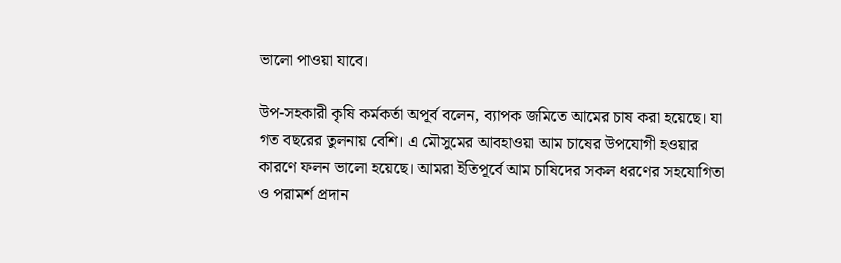ভালো পাওয়া যাবে।

উপ-সহকারী কৃষি কর্মকর্তা অপূর্ব বলেন, ব্যাপক জমিতে আমের চাষ করা হয়েছে। যা গত বছরের তুলনায় বেশি। এ মৌসুমের আবহাওয়া আম চাষের উপযোগী হওয়ার কারণে ফলন ভালো হয়েছে। আমরা ইতিপূর্বে আম চাষিদের সকল ধরণের সহযোগিতা ও পরামর্শ প্রদান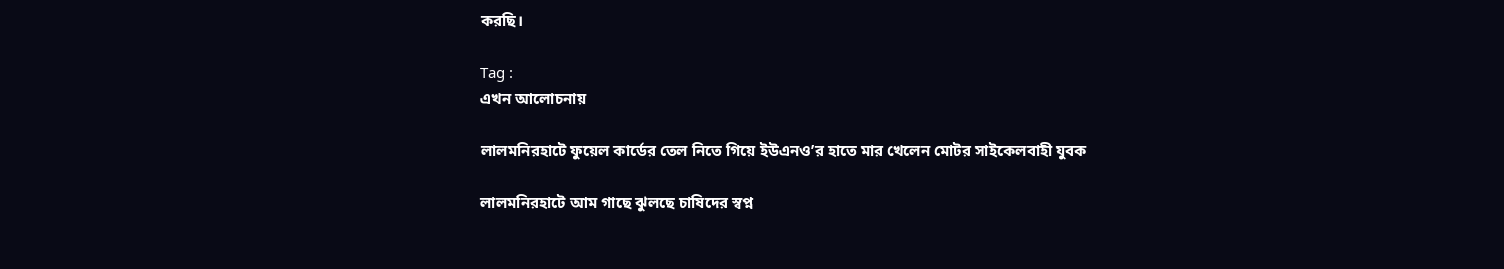করছি।

Tag :
এখন আলোচনায়

লালমনিরহাটে ফুয়েল কার্ডের তেল নিতে গিয়ে ইউএনও’র হাতে মার খেলেন মোটর সাইকেলবাহী যুবক

লালমনিরহাটে আম গাছে ঝুলছে চাষিদের স্বপ্ন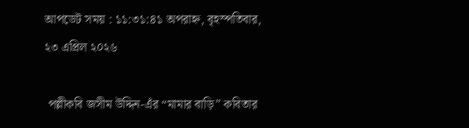আপডেট সময় : ১১:৩১:৪১ অপরাহ্ন, বৃহস্পতিবার, ২৩ এপ্রিল ২০২৬

 পল্লীকবি জসীম উদ্দিন-এঁর “মামার বাড়ি” কবিতার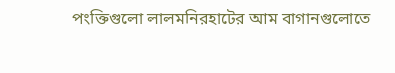পংক্তিগুলো লালমনিরহাটের আম বাগানগুলোতে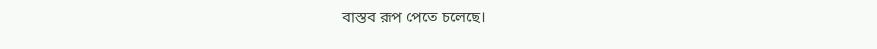বাস্তব রূপ পেতে চলেছে।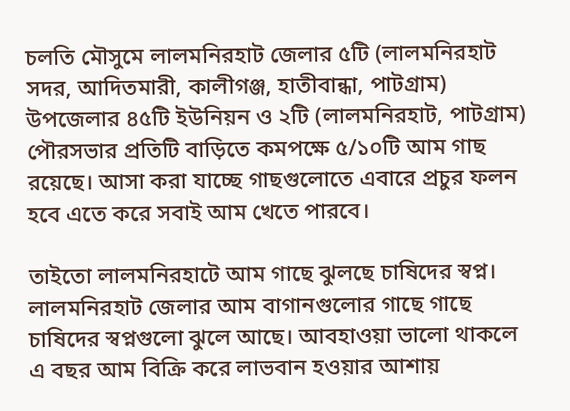চলতি মৌসুমে লালমনিরহাট জেলার ৫টি (লালমনিরহাট সদর, আদিতমারী, কালীগঞ্জ, হাতীবান্ধা, পাটগ্রাম) উপজেলার ৪৫টি ইউনিয়ন ও ২টি (লালমনিরহাট, পাটগ্রাম) পৌরসভার প্রতিটি বাড়িতে কমপক্ষে ৫/১০টি আম গাছ রয়েছে। আসা করা যাচ্ছে গাছগুলোতে এবারে প্রচুর ফলন হবে এতে করে সবাই আম খেতে পারবে।

তাইতো লালমনিরহাটে আম গাছে ঝুলছে চাষিদের স্বপ্ন। লালমনিরহাট জেলার আম বাগানগুলোর গাছে গাছে চাষিদের স্বপ্নগুলো ঝুলে আছে। আবহাওয়া ভালো থাকলে এ বছর আম বিক্রি করে লাভবান হওয়ার আশায়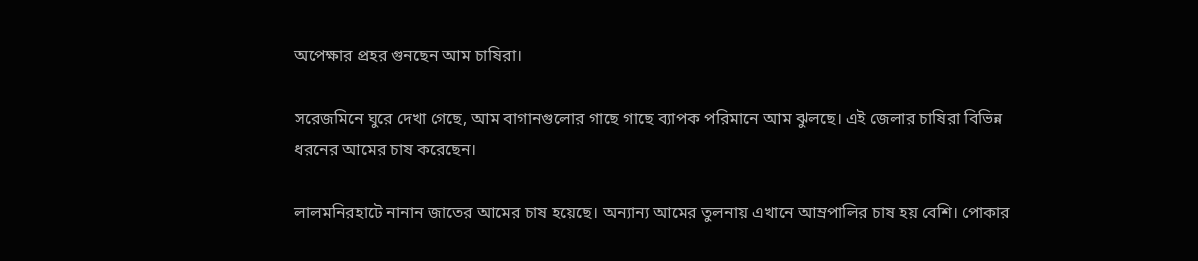অপেক্ষার প্রহর গুনছেন আম চাষিরা।

সরেজমিনে ঘুরে দেখা গেছে, আম বাগানগুলোর গাছে গাছে ব্যাপক পরিমানে আম ঝুলছে। এই জেলার চাষিরা বিভিন্ন ধরনের আমের চাষ করেছেন।

লালমনিরহাটে নানান জাতের আমের চাষ হয়েছে। অন্যান্য আমের তুলনায় এখানে আম্রপালির চাষ হয় বেশি। পোকার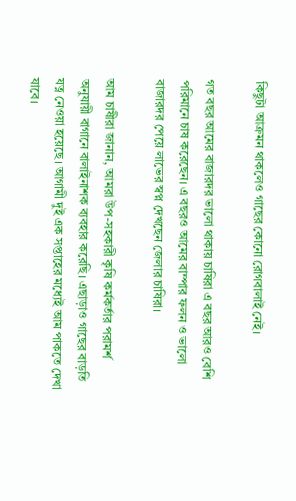কিছুটা আক্রমন থাকলেও গাছের কোনো রোগবালাই নেই।

গত বছর আমের বাজারদর ভালো থাকায় চাষিরা এ বছর আরও বেশি পরিমানে চাষ করেছেন। এ বছরও আমের বাম্পার ফলন ও ভালো বাজারদর পেয়ে লাভের স্বপ্ন দেখছেন জেলার চাষিরা।

আম চাষীরা জানান, আমরা উপ-সহকারী কৃষি কর্মকর্তার পরামর্শ অনুযায়ী বাগানে বালাইনাশক ব্যবহার করেছি। এছাড়াও গাছের বাড়তি যত্ন নেওয়া হয়েছে। আগামী দুই এক সপ্তাহের মধ্যেই আম পাকতে দেখা যাবে।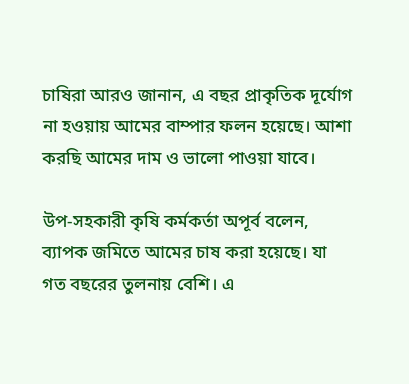চাষিরা আরও জানান, এ বছর প্রাকৃতিক দূর্যোগ না হওয়ায় আমের বাম্পার ফলন হয়েছে। আশা করছি আমের দাম ও ভালো পাওয়া যাবে।

উপ-সহকারী কৃষি কর্মকর্তা অপূর্ব বলেন, ব্যাপক জমিতে আমের চাষ করা হয়েছে। যা গত বছরের তুলনায় বেশি। এ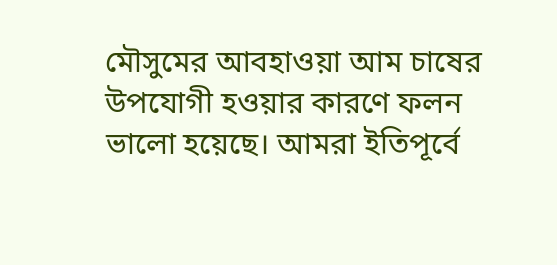মৌসুমের আবহাওয়া আম চাষের উপযোগী হওয়ার কারণে ফলন ভালো হয়েছে। আমরা ইতিপূর্বে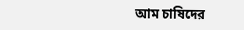আম চাষিদের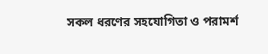সকল ধরণের সহযোগিতা ও পরামর্শ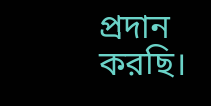প্রদান করছি।